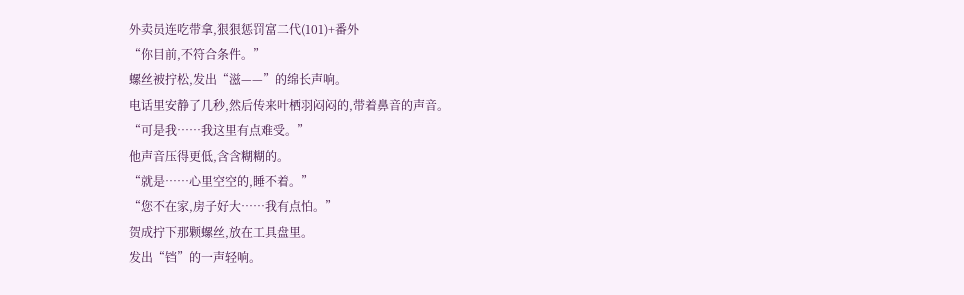外卖员连吃带拿,狠狠惩罚富二代(101)+番外
“你目前,不符合条件。”
螺丝被拧松,发出“滋——”的绵长声响。
电话里安静了几秒,然后传来叶栖羽闷闷的,带着鼻音的声音。
“可是我……我这里有点难受。”
他声音压得更低,含含糊糊的。
“就是……心里空空的,睡不着。”
“您不在家,房子好大……我有点怕。”
贺成拧下那颗螺丝,放在工具盘里。
发出“铛”的一声轻响。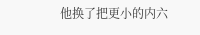他换了把更小的内六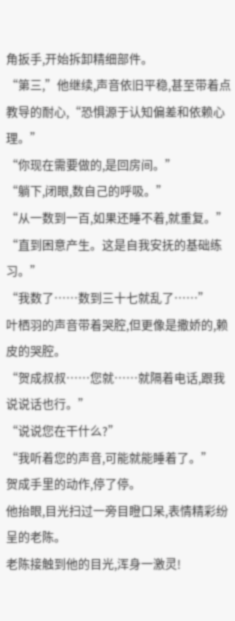角扳手,开始拆卸精细部件。
“第三,”他继续,声音依旧平稳,甚至带着点教导的耐心,“恐惧源于认知偏差和依赖心理。”
“你现在需要做的,是回房间。”
“躺下,闭眼,数自己的呼吸。”
“从一数到一百,如果还睡不着,就重复。”
“直到困意产生。这是自我安抚的基础练习。”
“我数了……数到三十七就乱了……”
叶栖羽的声音带着哭腔,但更像是撒娇的,赖皮的哭腔。
“贺成叔叔……您就……就隔着电话,跟我说说话也行。”
“说说您在干什么?”
“我听着您的声音,可能就能睡着了。”
贺成手里的动作,停了停。
他抬眼,目光扫过一旁目瞪口呆,表情精彩纷呈的老陈。
老陈接触到他的目光,浑身一激灵!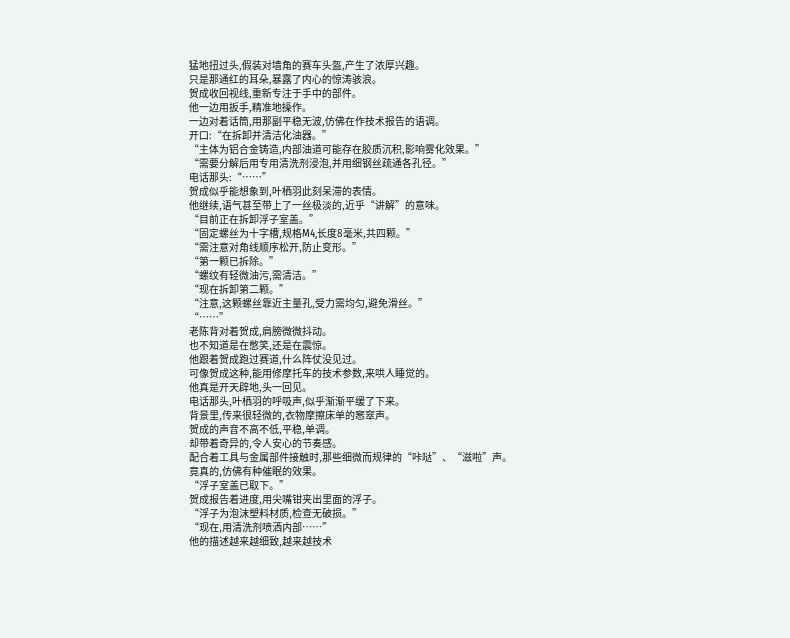猛地扭过头,假装对墙角的赛车头盔,产生了浓厚兴趣。
只是那通红的耳朵,暴露了内心的惊涛骇浪。
贺成收回视线,重新专注于手中的部件。
他一边用扳手,精准地操作。
一边对着话筒,用那副平稳无波,仿佛在作技术报告的语调。
开口:“在拆卸并清洁化油器。”
“主体为铝合金铸造,内部油道可能存在胶质沉积,影响雾化效果。”
“需要分解后用专用清洗剂浸泡,并用细钢丝疏通各孔径。”
电话那头:“……”
贺成似乎能想象到,叶栖羽此刻呆滞的表情。
他继续,语气甚至带上了一丝极淡的,近乎“讲解”的意味。
“目前正在拆卸浮子室盖。”
“固定螺丝为十字槽,规格M4,长度8毫米,共四颗。”
“需注意对角线顺序松开,防止变形。”
“第一颗已拆除。”
“螺纹有轻微油污,需清洁。”
“现在拆卸第二颗。”
“注意,这颗螺丝靠近主量孔,受力需均匀,避免滑丝。”
“……”
老陈背对着贺成,肩膀微微抖动。
也不知道是在憋笑,还是在震惊。
他跟着贺成跑过赛道,什么阵仗没见过。
可像贺成这种,能用修摩托车的技术参数,来哄人睡觉的。
他真是开天辟地,头一回见。
电话那头,叶栖羽的呼吸声,似乎渐渐平缓了下来。
背景里,传来很轻微的,衣物摩擦床单的窸窣声。
贺成的声音不高不低,平稳,单调。
却带着奇异的,令人安心的节奏感。
配合着工具与金属部件接触时,那些细微而规律的“咔哒”、“滋啦”声。
竟真的,仿佛有种催眠的效果。
“浮子室盖已取下。”
贺成报告着进度,用尖嘴钳夹出里面的浮子。
“浮子为泡沫塑料材质,检查无破损。”
“现在,用清洗剂喷洒内部……”
他的描述越来越细致,越来越技术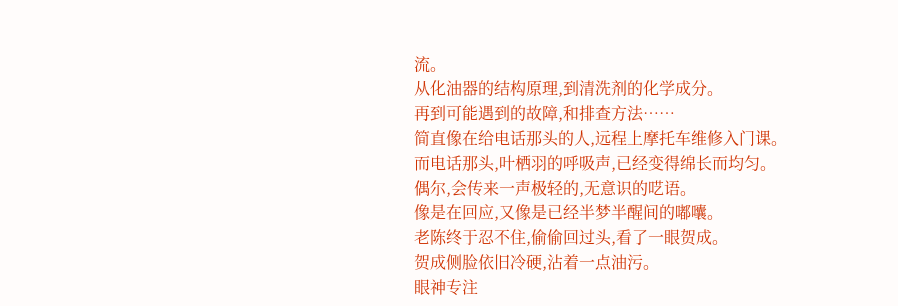流。
从化油器的结构原理,到清洗剂的化学成分。
再到可能遇到的故障,和排查方法……
简直像在给电话那头的人,远程上摩托车维修入门课。
而电话那头,叶栖羽的呼吸声,已经变得绵长而均匀。
偶尔,会传来一声极轻的,无意识的呓语。
像是在回应,又像是已经半梦半醒间的嘟囔。
老陈终于忍不住,偷偷回过头,看了一眼贺成。
贺成侧脸依旧冷硬,沾着一点油污。
眼神专注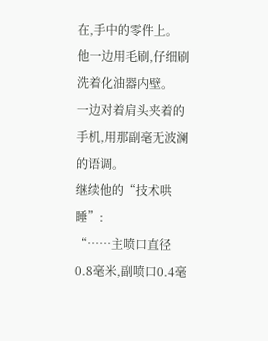在,手中的零件上。
他一边用毛刷,仔细刷洗着化油器内壁。
一边对着肩头夹着的手机,用那副毫无波澜的语调。
继续他的“技术哄睡”:
“……主喷口直径0.8毫米,副喷口0.4毫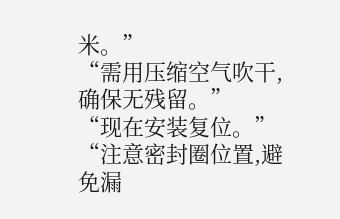米。”
“需用压缩空气吹干,确保无残留。”
“现在安装复位。”
“注意密封圈位置,避免漏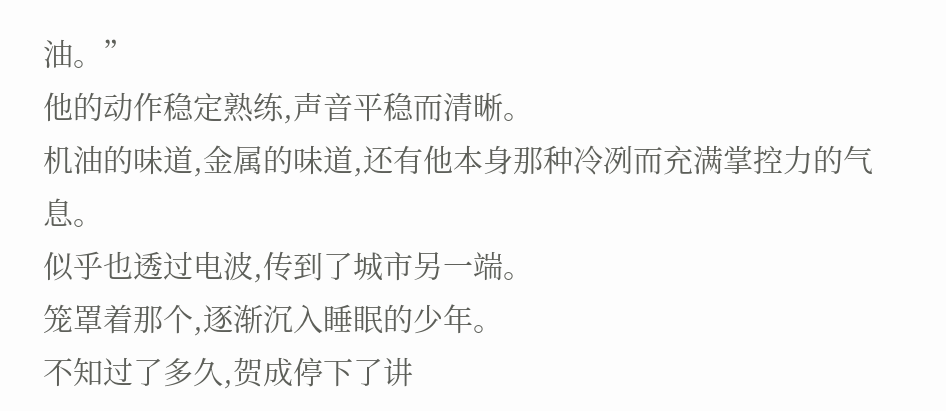油。”
他的动作稳定熟练,声音平稳而清晰。
机油的味道,金属的味道,还有他本身那种冷冽而充满掌控力的气息。
似乎也透过电波,传到了城市另一端。
笼罩着那个,逐渐沉入睡眠的少年。
不知过了多久,贺成停下了讲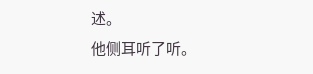述。
他侧耳听了听。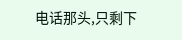电话那头,只剩下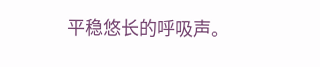平稳悠长的呼吸声。